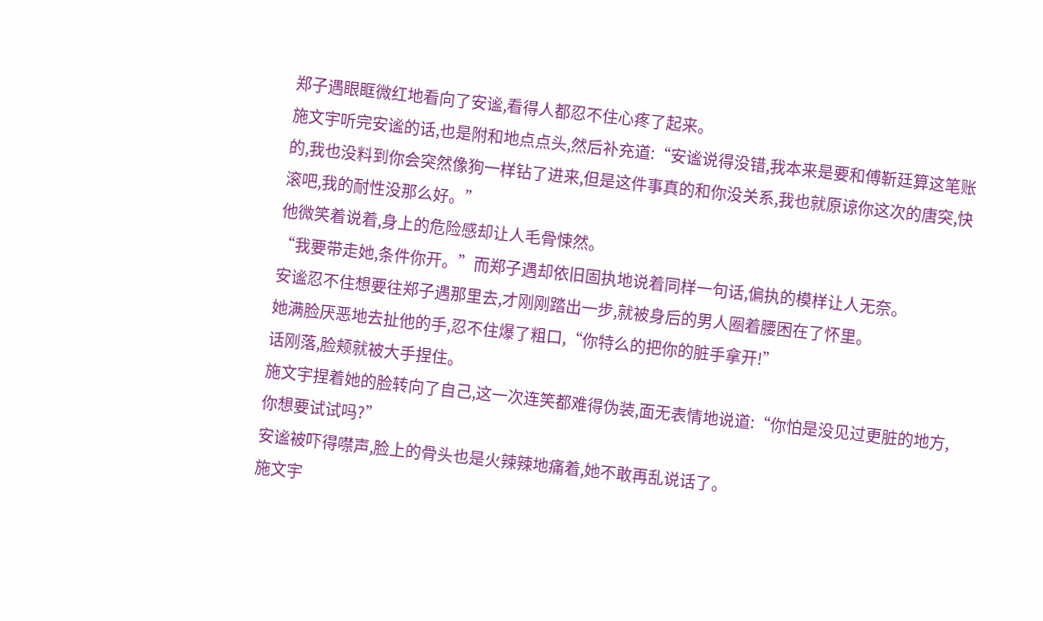郑子遇眼眶微红地看向了安谧,看得人都忍不住心疼了起来。
施文宇听完安谧的话,也是附和地点点头,然后补充道:“安谧说得没错,我本来是要和傅靳廷算这笔账的,我也没料到你会突然像狗一样钻了进来,但是这件事真的和你没关系,我也就原谅你这次的唐突,快滚吧,我的耐性没那么好。”
他微笑着说着,身上的危险感却让人毛骨悚然。
“我要带走她,条件你开。”而郑子遇却依旧固执地说着同样一句话,偏执的模样让人无奈。
安谧忍不住想要往郑子遇那里去,才刚刚踏出一步,就被身后的男人圈着腰困在了怀里。
她满脸厌恶地去扯他的手,忍不住爆了粗口,“你特么的把你的脏手拿开!”
话刚落,脸颊就被大手捏住。
施文宇捏着她的脸转向了自己,这一次连笑都难得伪装,面无表情地说道:“你怕是没见过更脏的地方,你想要试试吗?”
安谧被吓得噤声,脸上的骨头也是火辣辣地痛着,她不敢再乱说话了。
施文宇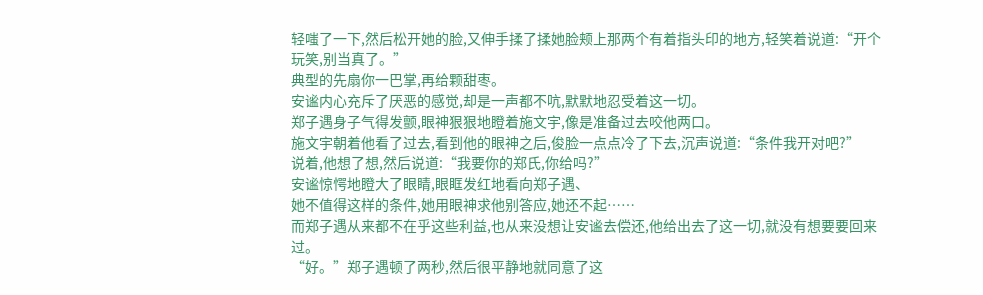轻嗤了一下,然后松开她的脸,又伸手揉了揉她脸颊上那两个有着指头印的地方,轻笑着说道:“开个玩笑,别当真了。”
典型的先扇你一巴掌,再给颗甜枣。
安谧内心充斥了厌恶的感觉,却是一声都不吭,默默地忍受着这一切。
郑子遇身子气得发颤,眼神狠狠地瞪着施文宇,像是准备过去咬他两口。
施文宇朝着他看了过去,看到他的眼神之后,俊脸一点点冷了下去,沉声说道:“条件我开对吧?”
说着,他想了想,然后说道:“我要你的郑氏,你给吗?”
安谧惊愕地瞪大了眼睛,眼眶发红地看向郑子遇、
她不值得这样的条件,她用眼神求他别答应,她还不起……
而郑子遇从来都不在乎这些利益,也从来没想让安谧去偿还,他给出去了这一切,就没有想要要回来过。
“好。”郑子遇顿了两秒,然后很平静地就同意了这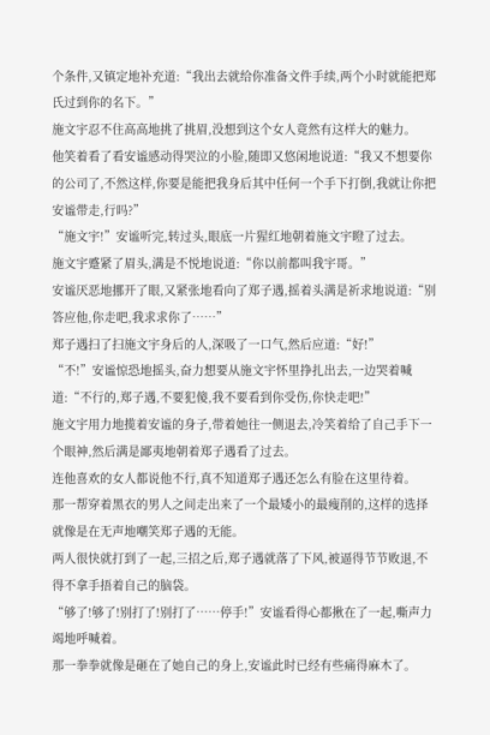个条件,又镇定地补充道:“我出去就给你准备文件手续,两个小时就能把郑氏过到你的名下。”
施文宇忍不住高高地挑了挑眉,没想到这个女人竟然有这样大的魅力。
他笑着看了看安谧感动得哭泣的小脸,随即又悠闲地说道:“我又不想要你的公司了,不然这样,你要是能把我身后其中任何一个手下打倒,我就让你把安谧带走,行吗?”
“施文宇!”安谧听完,转过头,眼底一片猩红地朝着施文宇瞪了过去。
施文宇蹙紧了眉头,满是不悦地说道:“你以前都叫我宇哥。”
安谧厌恶地挪开了眼,又紧张地看向了郑子遇,摇着头满是祈求地说道:“别答应他,你走吧,我求求你了……”
郑子遇扫了扫施文宇身后的人,深吸了一口气,然后应道:“好!”
“不!”安谧惊恐地摇头,奋力想要从施文宇怀里挣扎出去,一边哭着喊道:“不行的,郑子遇,不要犯傻,我不要看到你受伤,你快走吧!”
施文宇用力地揽着安谧的身子,带着她往一侧退去,冷笑着给了自己手下一个眼神,然后满是鄙夷地朝着郑子遇看了过去。
连他喜欢的女人都说他不行,真不知道郑子遇还怎么有脸在这里待着。
那一帮穿着黑衣的男人之间走出来了一个最矮小的最瘦削的,这样的选择就像是在无声地嘲笑郑子遇的无能。
两人很快就打到了一起,三招之后,郑子遇就落了下风,被逼得节节败退,不得不拿手捂着自己的脑袋。
“够了!够了!别打了!别打了……停手!”安谧看得心都揪在了一起,嘶声力竭地呼喊着。
那一拳拳就像是砸在了她自己的身上,安谧此时已经有些痛得麻木了。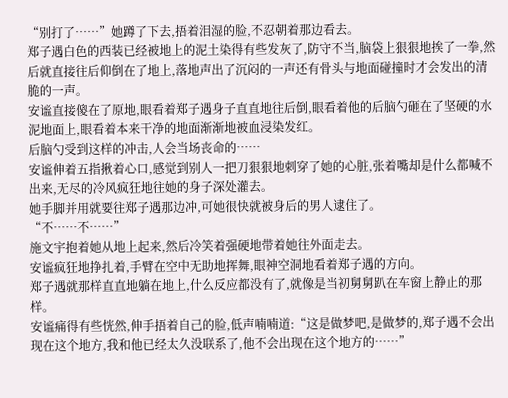“别打了……”她蹲了下去,捂着泪湿的脸,不忍朝着那边看去。
郑子遇白色的西装已经被地上的泥土染得有些发灰了,防守不当,脑袋上狠狠地挨了一拳,然后就直接往后仰倒在了地上,落地声出了沉闷的一声还有骨头与地面碰撞时才会发出的清脆的一声。
安谧直接傻在了原地,眼看着郑子遇身子直直地往后倒,眼看着他的后脑勺砸在了坚硬的水泥地面上,眼看着本来干净的地面渐渐地被血浸染发红。
后脑勺受到这样的冲击,人会当场丧命的……
安谧伸着五指揪着心口,感觉到别人一把刀狠狠地刺穿了她的心脏,张着嘴却是什么都喊不出来,无尽的冷风疯狂地往她的身子深处灌去。
她手脚并用就要往郑子遇那边冲,可她很快就被身后的男人逮住了。
“不……不……”
施文宇抱着她从地上起来,然后冷笑着强硬地带着她往外面走去。
安谧疯狂地挣扎着,手臂在空中无助地挥舞,眼神空洞地看着郑子遇的方向。
郑子遇就那样直直地躺在地上,什么反应都没有了,就像是当初舅舅趴在车窗上静止的那样。
安谧痛得有些恍然,伸手捂着自己的脸,低声喃喃道:“这是做梦吧,是做梦的,郑子遇不会出现在这个地方,我和他已经太久没联系了,他不会出现在这个地方的……”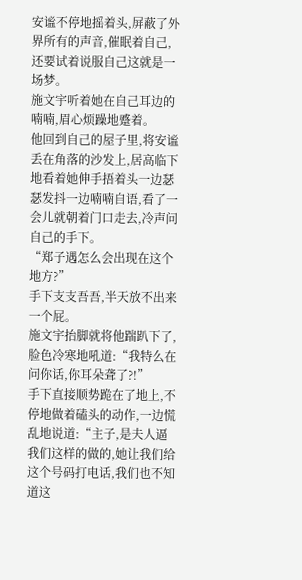安谧不停地摇着头,屏蔽了外界所有的声音,催眠着自己,还要试着说服自己这就是一场梦。
施文宇听着她在自己耳边的喃喃,眉心烦躁地蹙着。
他回到自己的屋子里,将安谧丢在角落的沙发上,居高临下地看着她伸手捂着头一边瑟瑟发抖一边喃喃自语,看了一会儿就朝着门口走去,冷声问自己的手下。
“郑子遇怎么会出现在这个地方?”
手下支支吾吾,半天放不出来一个屁。
施文宇抬脚就将他踹趴下了,脸色冷寒地吼道:“我特么在问你话,你耳朵聋了?!”
手下直接顺势跪在了地上,不停地做着磕头的动作,一边慌乱地说道:“主子,是夫人逼我们这样的做的,她让我们给这个号码打电话,我们也不知道这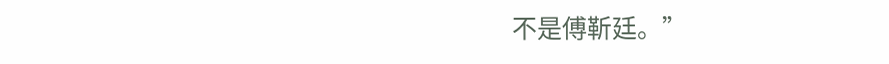不是傅靳廷。”